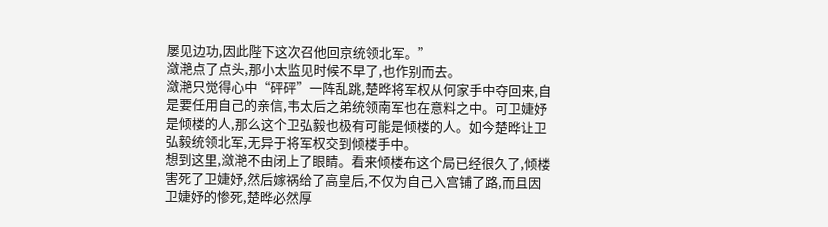屡见边功,因此陛下这次召他回京统领北军。”
潋滟点了点头,那小太监见时候不早了,也作别而去。
潋滟只觉得心中“砰砰”一阵乱跳,楚晔将军权从何家手中夺回来,自是要任用自己的亲信,韦太后之弟统领南军也在意料之中。可卫婕妤是倾楼的人,那么这个卫弘毅也极有可能是倾楼的人。如今楚晔让卫弘毅统领北军,无异于将军权交到倾楼手中。
想到这里,潋滟不由闭上了眼睛。看来倾楼布这个局已经很久了,倾楼害死了卫婕妤,然后嫁祸给了高皇后,不仅为自己入宫铺了路,而且因卫婕妤的惨死,楚晔必然厚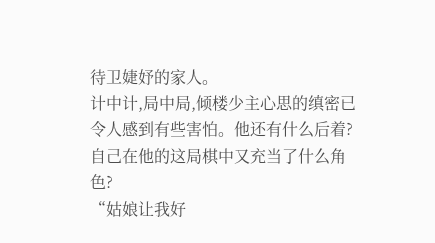待卫婕妤的家人。
计中计,局中局,倾楼少主心思的缜密已令人感到有些害怕。他还有什么后着?自己在他的这局棋中又充当了什么角色?
“姑娘让我好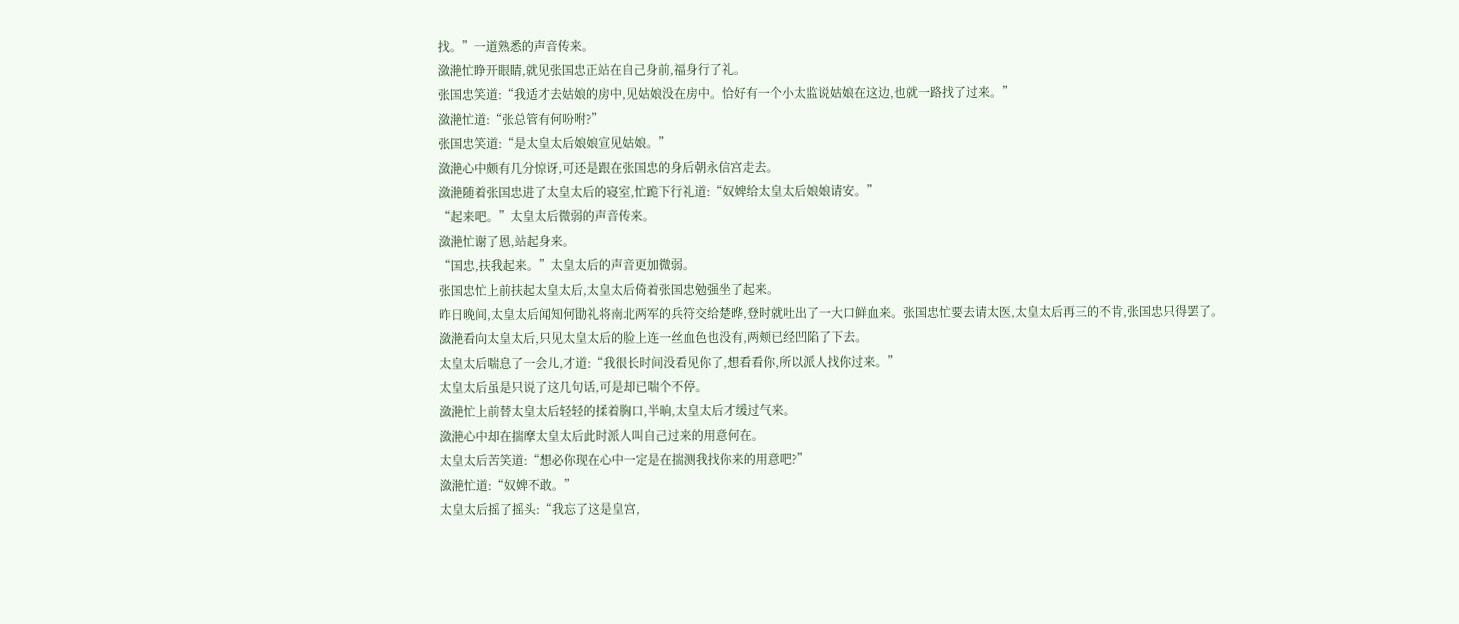找。”一道熟悉的声音传来。
潋滟忙睁开眼睛,就见张国忠正站在自己身前,福身行了礼。
张国忠笑道:“我适才去姑娘的房中,见姑娘没在房中。恰好有一个小太监说姑娘在这边,也就一路找了过来。”
潋滟忙道:“张总管有何吩咐?”
张国忠笑道:“是太皇太后娘娘宣见姑娘。”
潋滟心中颇有几分惊讶,可还是跟在张国忠的身后朝永信宫走去。
潋滟随着张国忠进了太皇太后的寝室,忙跪下行礼道:“奴婢给太皇太后娘娘请安。”
“起来吧。”太皇太后微弱的声音传来。
潋滟忙谢了恩,站起身来。
“国忠,扶我起来。”太皇太后的声音更加微弱。
张国忠忙上前扶起太皇太后,太皇太后倚着张国忠勉强坐了起来。
昨日晚间,太皇太后闻知何勖礼将南北两军的兵符交给楚晔,登时就吐出了一大口鲜血来。张国忠忙要去请太医,太皇太后再三的不肯,张国忠只得罢了。
潋滟看向太皇太后,只见太皇太后的脸上连一丝血色也没有,两颊已经凹陷了下去。
太皇太后喘息了一会儿,才道:“我很长时间没看见你了,想看看你,所以派人找你过来。”
太皇太后虽是只说了这几句话,可是却已喘个不停。
潋滟忙上前替太皇太后轻轻的揉着胸口,半晌,太皇太后才缓过气来。
潋滟心中却在揣摩太皇太后此时派人叫自己过来的用意何在。
太皇太后苦笑道:“想必你现在心中一定是在揣测我找你来的用意吧?”
潋滟忙道:“奴婢不敢。”
太皇太后摇了摇头:“我忘了这是皇宫,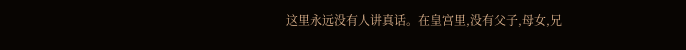这里永远没有人讲真话。在皇宫里,没有父子,母女,兄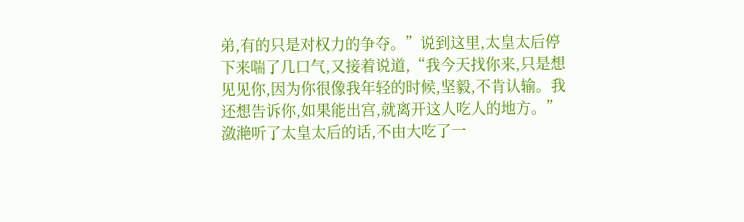弟,有的只是对权力的争夺。”说到这里,太皇太后停下来喘了几口气,又接着说道,“我今天找你来,只是想见见你,因为你很像我年轻的时候,坚毅,不肯认输。我还想告诉你,如果能出宫,就离开这人吃人的地方。”
潋滟听了太皇太后的话,不由大吃了一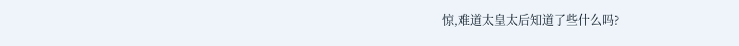惊,难道太皇太后知道了些什么吗?